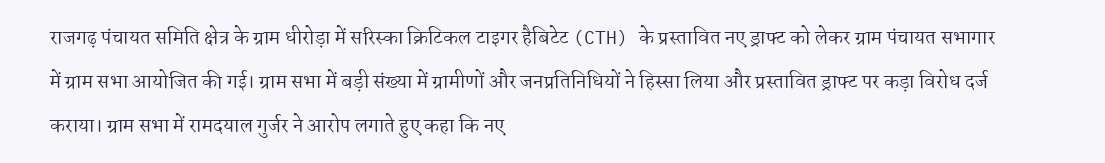राजगढ़ पंचायत समिति क्षेत्र के ग्राम धीरोड़ा में सरिस्का क्रिटिकल टाइगर हैबिटेट (CTH) के प्रस्तावित नए ड्राफ्ट को लेकर ग्राम पंचायत सभागार में ग्राम सभा आयोजित की गई। ग्राम सभा में बड़ी संख्या में ग्रामीणों और जनप्रतिनिधियों ने हिस्सा लिया और प्रस्तावित ड्राफ्ट पर कड़ा विरोध दर्ज कराया। ग्राम सभा में रामदयाल गुर्जर ने आरोप लगाते हुए कहा कि नए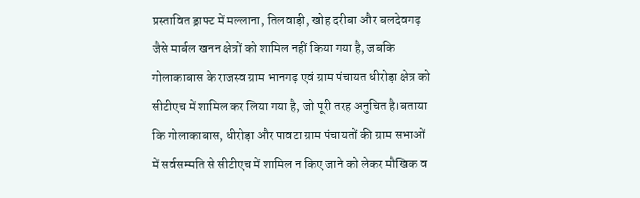प्रस्तावित ड्राफ्ट में मल्लाना, तिलवाड़ी, खोह दरीबा और बलदेवगढ़ जैसे मार्बल खनन क्षेत्रों को शामिल नहीं किया गया है, जबकि गोलाकाबास के राजस्व ग्राम भानगढ़ एवं ग्राम पंचायत धीरोड़ा क्षेत्र को सीटीएच में शामिल कर लिया गया है, जो पूरी तरह अनुचित है।बताया कि गोलाकाबास, धीरोड़ा और पावटा ग्राम पंचायतों की ग्राम सभाओं में सर्वसम्मति से सीटीएच में शामिल न किए जाने को लेकर मौखिक व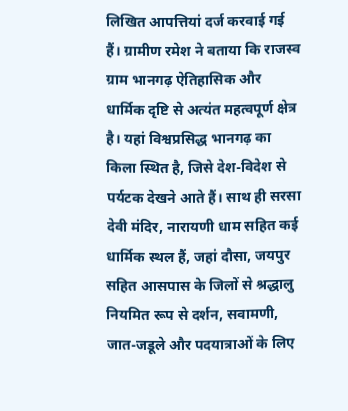लिखित आपत्तियां दर्ज करवाई गई हैं। ग्रामीण रमेश ने बताया कि राजस्व ग्राम भानगढ़ ऐतिहासिक और धार्मिक दृष्टि से अत्यंत महत्वपूर्ण क्षेत्र है। यहां विश्वप्रसिद्ध भानगढ़ का किला स्थित है, जिसे देश-विदेश से पर्यटक देखने आते हैं। साथ ही सरसा देवी मंदिर, नारायणी धाम सहित कई धार्मिक स्थल हैं, जहां दौसा, जयपुर सहित आसपास के जिलों से श्रद्धालु नियमित रूप से दर्शन, सवामणी, जात-जडूले और पदयात्राओं के लिए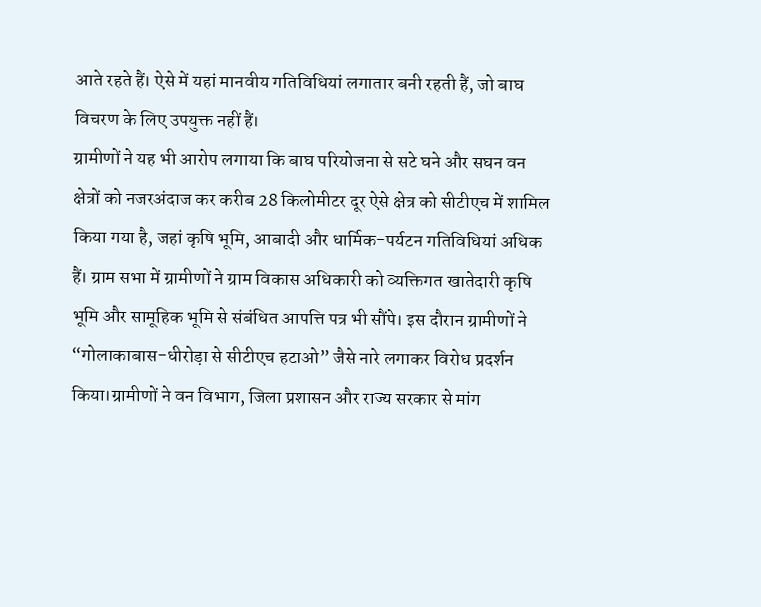आते रहते हैं। ऐसे में यहां मानवीय गतिविधियां लगातार बनी रहती हैं, जो बाघ विचरण के लिए उपयुक्त नहीं हैं।
ग्रामीणों ने यह भी आरोप लगाया कि बाघ परियोजना से सटे घने और सघन वन क्षेत्रों को नजरअंदाज कर करीब 28 किलोमीटर दूर ऐसे क्षेत्र को सीटीएच में शामिल किया गया है, जहां कृषि भूमि, आबादी और धार्मिक-पर्यटन गतिविधियां अधिक हैं। ग्राम सभा में ग्रामीणों ने ग्राम विकास अधिकारी को व्यक्तिगत खातेदारी कृषि भूमि और सामूहिक भूमि से संबंधित आपत्ति पत्र भी सौंपे। इस दौरान ग्रामीणों ने “गोलाकाबास-धीरोड़ा से सीटीएच हटाओ” जैसे नारे लगाकर विरोध प्रदर्शन किया।ग्रामीणों ने वन विभाग, जिला प्रशासन और राज्य सरकार से मांग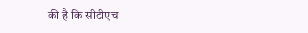की है कि सीटीएच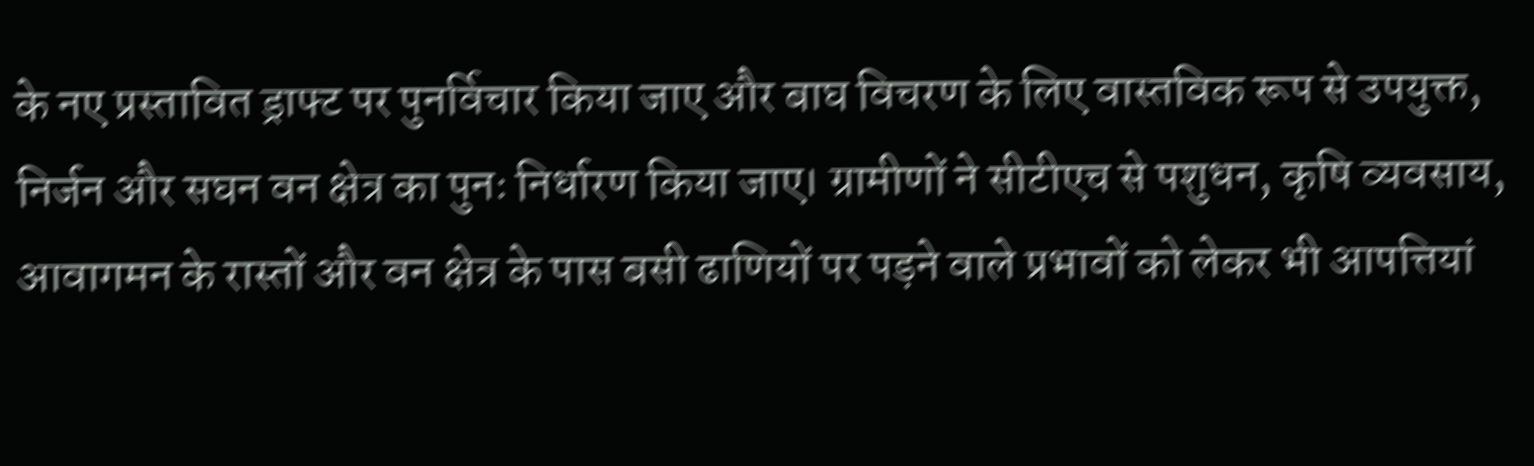के नए प्रस्तावित ड्राफ्ट पर पुनर्विचार किया जाए और बाघ विचरण के लिए वास्तविक रूप से उपयुक्त, निर्जन और सघन वन क्षेत्र का पुनः निर्धारण किया जाए। ग्रामीणों ने सीटीएच से पशुधन, कृषि व्यवसाय, आवागमन के रास्तों और वन क्षेत्र के पास बसी ढाणियों पर पड़ने वाले प्रभावों को लेकर भी आपत्तियां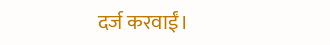दर्ज करवाईं।